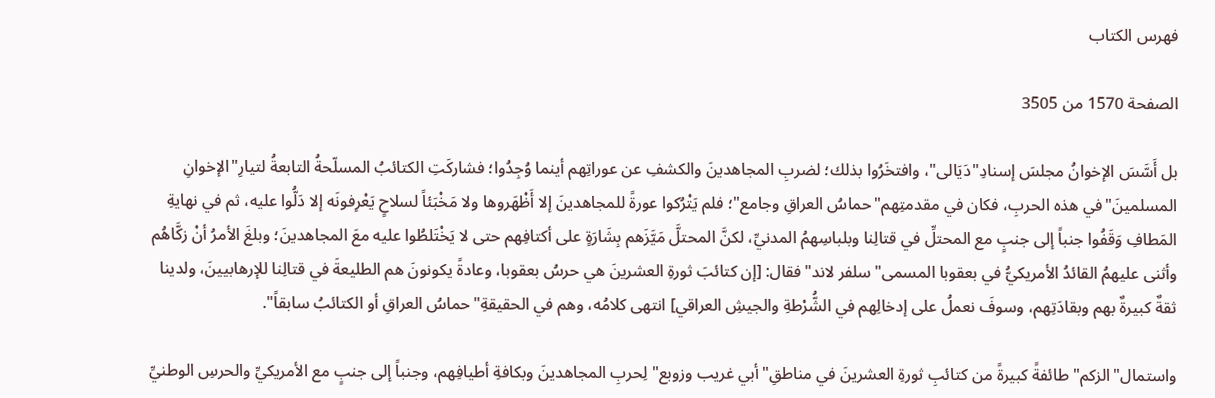فهرس الكتاب

الصفحة 1570 من 3505

بل أَسَّسَ الإخوانُ مجلسَ إسنادِ"دَيَالى"، وافتخَرُوا بذلك؛ لضربِ المجاهدينَ والكشفِ عن عوراتِهم أينما وُجِدُوا؛ فشاركَتِ الكتائبُ المسلّحةُ التابعةُ لتيارِ"الإخوانِ المسلمينَ"في هذه الحربِ، فكان في مقدمتِهم"حماسُ العراقِ وجامع"؛ فلم يَتْرُكوا عورةً للمجاهدينَ إلا أَظْهَروها ولا مَخْبَئاً لسلاحٍ يَعْرِفونَه إلا دَلُّوا عليه، ثم في نهايةِ المَطافِ وَقَفُوا جنباً إلى جنبٍ مع المحتلِّ في قتالِنا وبلباسِهمُ المدنيِّ، لكنَّ المحتلَّ مَيَّزَهم بِشَارَةٍ على أكتافِهم حتى لا يَخْتَلطُوا عليه معَ المجاهدينَ؛ وبلغَ الأمرُ أنْ زكَّاهُم وأثنى عليهمُ القائدُ الأمريكيُّ في بعقوبا المسمى"سلفر لاند"فقال: [إن كتائبَ ثورةِ العشرينَ هي حرسُ بعقوبا، وعادةً يكونونَ هم الطليعةَ في قتالِنا للإرهابيينَ، ولدينا ثقةٌ كبيرةٌ بهم وبقادَتِهم، وسوفَ نعملُ على إدخالِهم في الشُّرْطةِ والجيشِ العراقي] انتهى كلامُه، وهم في الحقيقةِ"حماسُ العراقِ أو الكتائبُ سابقاً".

واستمال"الزكم"طائفةً كبيرةً من كتائبِ ثورةِ العشرينَ في مناطقِ"أبي غريب وزوبع"لِحربِ المجاهدينَ وبكافةِ أطيافِهم، وجنباً إلى جنبٍ مع الأمريكيِّ والحرسِ الوطنيِّ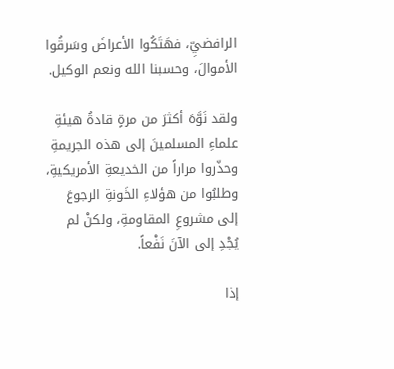الرافضيِّ، فهَتَكُوا الأعراضَ وسَرقُوا الأموالَ، وحسبنا الله ونعم الوكيل.

ولقد نَوَّهَ أكثرَ من مرةٍ قادةُ هيئةِ علماءِ المسلمينَ إلى هذه الجريمةِ وحذّروا مراراً من الخديعةِ الأمريكيةِ، وطلبُوا من هؤلاءِ الخَونةِ الرجوعَ إلى مشروعِ المقاومةِ، ولكنْ لم يُجْدِ إلى الآنَ نَفْعاً.

إذا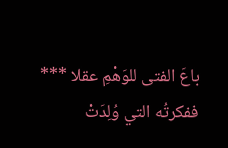باعَ الفتى للوَهْمِ عقلا *** ففكرتُه التي وُلِدَتْ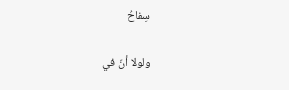سِفاحُ

ولولا أنّ في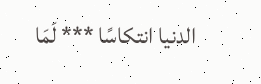الدنيا انتكاسًا *** لَمَا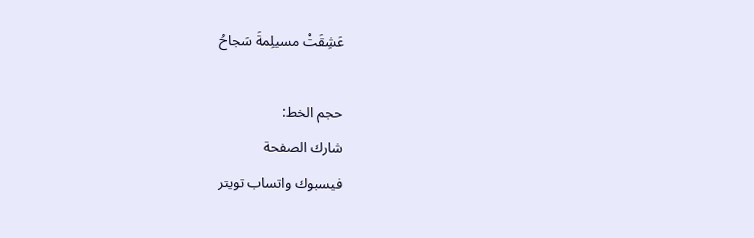عَشِقَتْ مسيلِمةَ سَجاحُ

حجم الخط:
شارك الصفحة
فيسبوك واتساب تويتر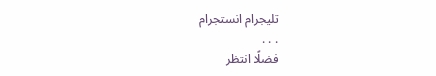تليجرام انستجرام
. . .
فضلًا انتظر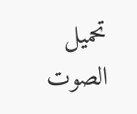تحميل الصوت